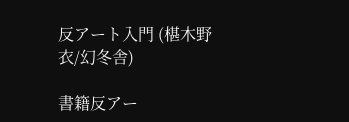反アート入門 (椹木野衣/幻冬舎)

書籍反アー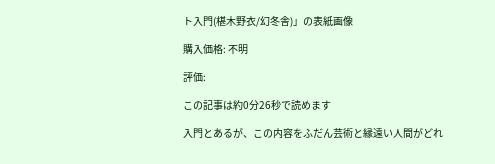ト入門(椹木野衣/幻冬舎)」の表紙画像

購入価格: 不明

評価:

この記事は約0分26秒で読めます

入門とあるが、この内容をふだん芸術と縁遠い人間がどれ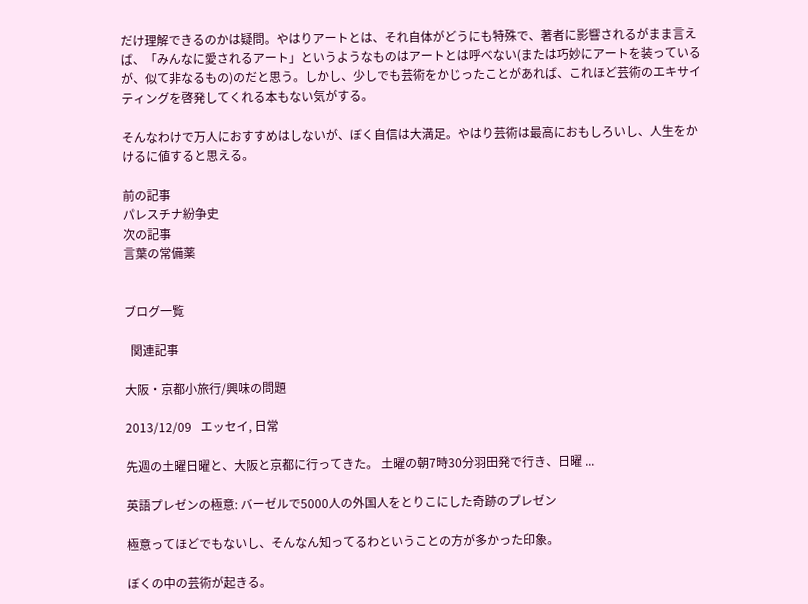だけ理解できるのかは疑問。やはりアートとは、それ自体がどうにも特殊で、著者に影響されるがまま言えば、「みんなに愛されるアート」というようなものはアートとは呼べない(または巧妙にアートを装っているが、似て非なるもの)のだと思う。しかし、少しでも芸術をかじったことがあれば、これほど芸術のエキサイティングを啓発してくれる本もない気がする。

そんなわけで万人におすすめはしないが、ぼく自信は大満足。やはり芸術は最高におもしろいし、人生をかけるに値すると思える。

前の記事
パレスチナ紛争史
次の記事
言葉の常備薬


ブログ一覧

  関連記事

大阪・京都小旅行/興味の問題

2013/12/09   エッセイ, 日常

先週の土曜日曜と、大阪と京都に行ってきた。 土曜の朝7時30分羽田発で行き、日曜 ...

英語プレゼンの極意: バーゼルで5000人の外国人をとりこにした奇跡のプレゼン

極意ってほどでもないし、そんなん知ってるわということの方が多かった印象。

ぼくの中の芸術が起きる。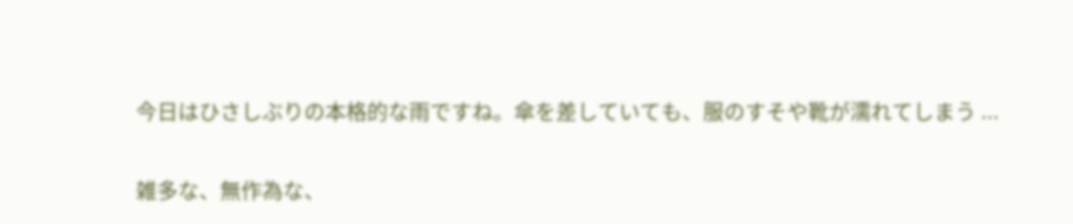今日はひさしぶりの本格的な雨ですね。傘を差していても、服のすそや靴が濡れてしまう ...

雑多な、無作為な、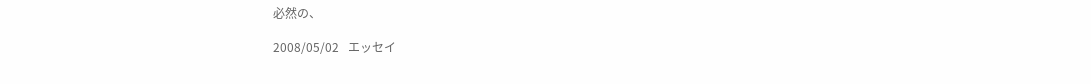必然の、

2008/05/02   エッセイ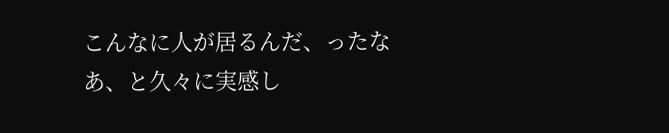こんなに人が居るんだ、ったなあ、と久々に実感し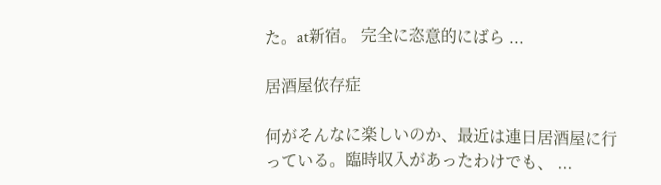た。at新宿。 完全に恣意的にばら ...

居酒屋依存症

何がそんなに楽しいのか、最近は連日居酒屋に行っている。臨時収入があったわけでも、 ...